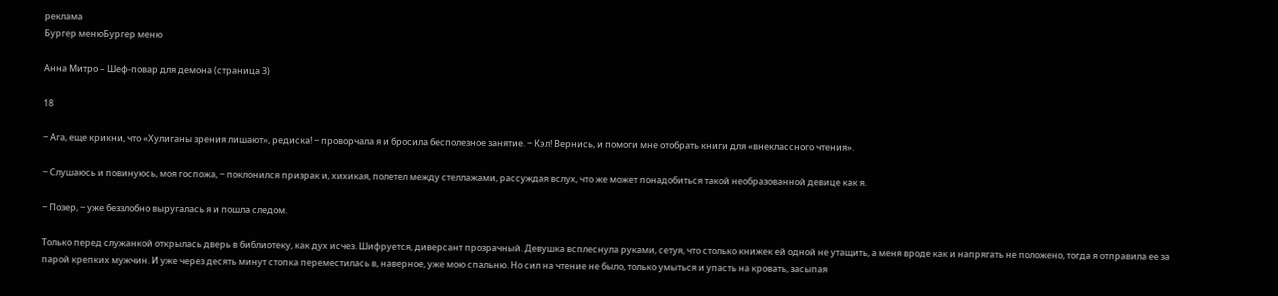реклама
Бургер менюБургер меню

Анна Митро – Шеф-повар для демона (страница 3)

18

‒ Ага, еще крикни, что «Хулиганы зрения лишают», редиска! ‒ проворчала я и бросила бесполезное занятие. ‒ Кэл! Вернись, и помоги мне отобрать книги для «внеклассного чтения».

‒ Слушаюсь и повинуюсь, моя госпожа, ‒ поклонился призрак и, хихикая, полетел между стеллажами, рассуждая вслух, что же может понадобиться такой необразованной девице как я.

‒ Позер, ‒ уже беззлобно выругалась я и пошла следом.

Только перед служанкой открылась дверь в библиотеку, как дух исчез. Шифруется, диверсант прозрачный. Девушка всплеснула руками, сетуя, что столько книжек ей одной не утащить, а меня вроде как и напрягать не положено, тогда я отправила ее за парой крепких мужчин. И уже через десять минут стопка переместилась в, наверное, уже мою спальню. Но сил на чтение не было, только умыться и упасть на кровать, засыпая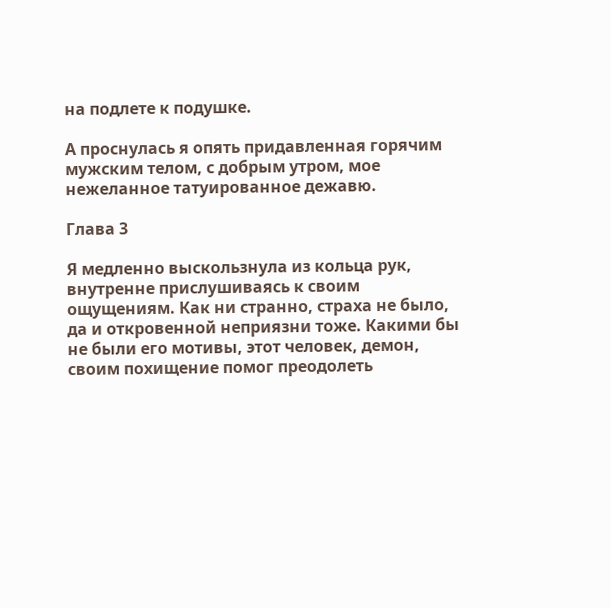на подлете к подушке.

А проснулась я опять придавленная горячим мужским телом, с добрым утром, мое нежеланное татуированное дежавю.

Глава 3

Я медленно выскользнула из кольца рук, внутренне прислушиваясь к своим ощущениям. Как ни странно, страха не было, да и откровенной неприязни тоже. Какими бы не были его мотивы, этот человек, демон, своим похищение помог преодолеть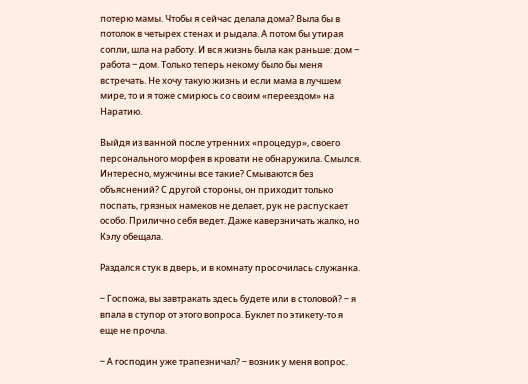потерю мамы. Чтобы я сейчас делала дома? Выла бы в потолок в четырех стенах и рыдала. А потом бы утирая сопли, шла на работу. И вся жизнь была как раньше: дом ‒ работа ‒ дом. Только теперь некому было бы меня встречать. Не хочу такую жизнь и если мама в лучшем мире, то и я тоже смирюсь со своим «переездом» на Наратию.

Выйдя из ванной после утренних «процедур», своего персонального морфея в кровати не обнаружила. Смылся. Интересно, мужчины все такие? Смываются без объяснений? С другой стороны, он приходит только поспать, грязных намеков не делает, рук не распускает особо. Прилично себя ведет. Даже каверзничать жалко, но Кэлу обещала.

Раздался стук в дверь, и в комнату просочилась служанка.

‒ Госпожа, вы завтракать здесь будете или в столовой? ‒ я впала в ступор от этого вопроса. Буклет по этикету-то я еще не прочла.

‒ А господин уже трапезничал? ‒ возник у меня вопрос.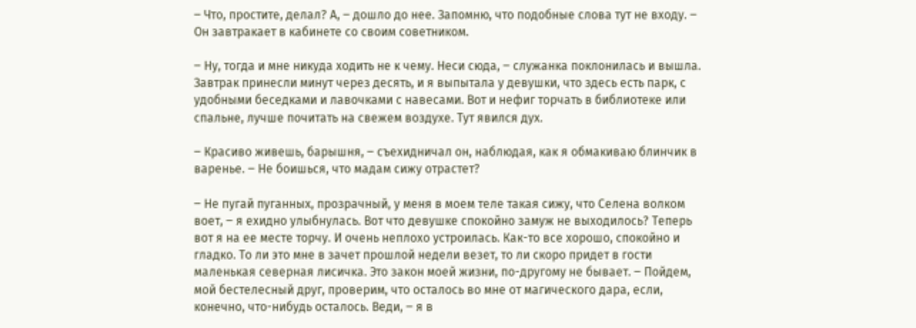‒ Что, простите, делал? А, ‒ дошло до нее. Запомню, что подобные слова тут не входу. ‒ Он завтракает в кабинете со своим советником.

‒ Ну, тогда и мне никуда ходить не к чему. Неси сюда, ‒ служанка поклонилась и вышла. Завтрак принесли минут через десять, и я выпытала у девушки, что здесь есть парк, с удобными беседками и лавочками с навесами. Вот и нефиг торчать в библиотеке или спальне, лучше почитать на свежем воздухе. Тут явился дух.

‒ Красиво живешь, барышня, ‒ съехидничал он, наблюдая, как я обмакиваю блинчик в варенье. ‒ Не боишься, что мадам сижу отрастет?

‒ Не пугай пуганных, прозрачный, у меня в моем теле такая сижу, что Селена волком воет, ‒ я ехидно улыбнулась. Вот что девушке спокойно замуж не выходилось? Теперь вот я на ее месте торчу. И очень неплохо устроилась. Как-то все хорошо, спокойно и гладко. То ли это мне в зачет прошлой недели везет, то ли скоро придет в гости маленькая северная лисичка. Это закон моей жизни, по-другому не бывает. ‒ Пойдем, мой бестелесный друг, проверим, что осталось во мне от магического дара, если, конечно, что-нибудь осталось. Веди, ‒ я в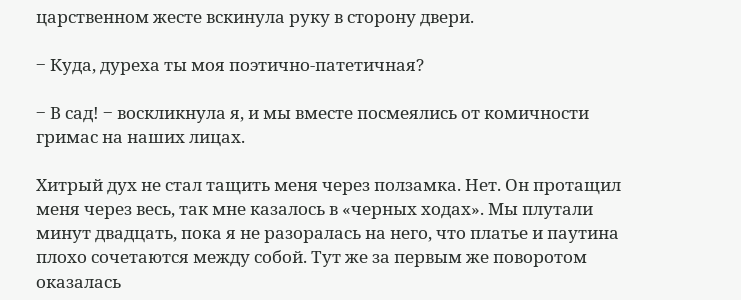царственном жесте вскинула руку в сторону двери.

‒ Куда, дуреха ты моя поэтично-патетичная?

‒ В сад! ‒ воскликнула я, и мы вместе посмеялись от комичности гримас на наших лицах.

Хитрый дух не стал тащить меня через ползамка. Нет. Он протащил меня через весь, так мне казалось в «черных ходах». Мы плутали минут двадцать, пока я не разоралась на него, что платье и паутина плохо сочетаются между собой. Тут же за первым же поворотом оказалась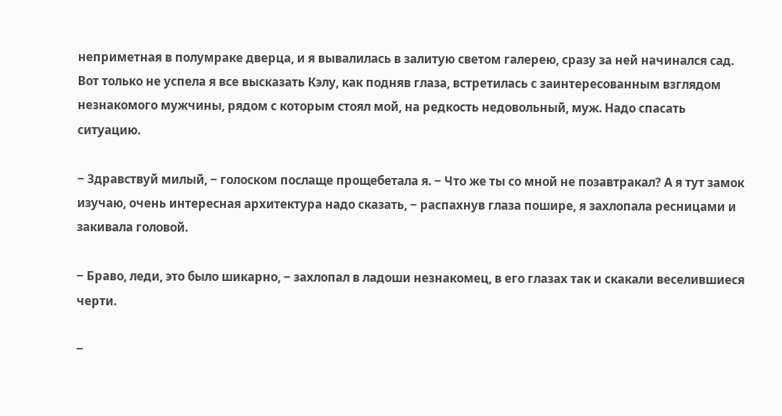неприметная в полумраке дверца, и я вывалилась в залитую светом галерею, сразу за ней начинался сад. Вот только не успела я все высказать Кэлу, как подняв глаза, встретилась с заинтересованным взглядом незнакомого мужчины, рядом с которым стоял мой, на редкость недовольный, муж. Надо спасать ситуацию.

‒ Здравствуй милый, ‒ голоском послаще прощебетала я. ‒ Что же ты со мной не позавтракал? А я тут замок изучаю, очень интересная архитектура надо сказать, ‒ распахнув глаза пошире, я захлопала ресницами и закивала головой.

‒ Браво, леди, это было шикарно, ‒ захлопал в ладоши незнакомец, в его глазах так и скакали веселившиеся черти.

‒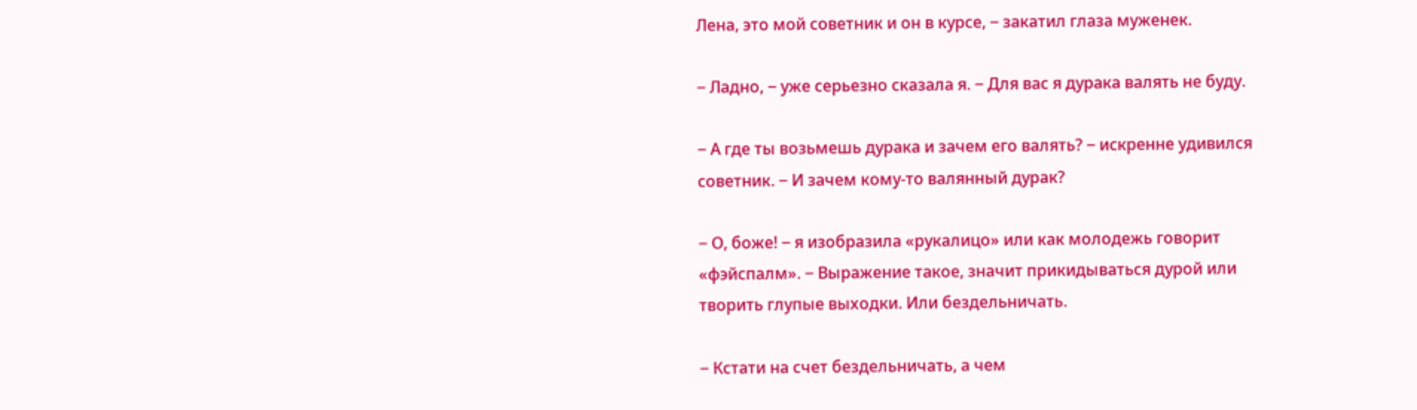Лена, это мой советник и он в курсе, ‒ закатил глаза муженек.

‒ Ладно, ‒ уже серьезно сказала я. ‒ Для вас я дурака валять не буду.

‒ А где ты возьмешь дурака и зачем его валять? ‒ искренне удивился советник. ‒ И зачем кому-то валянный дурак?

‒ О, боже! ‒ я изобразила «рукалицо» или как молодежь говорит «фэйспалм». ‒ Выражение такое, значит прикидываться дурой или творить глупые выходки. Или бездельничать.

‒ Кстати на счет бездельничать, а чем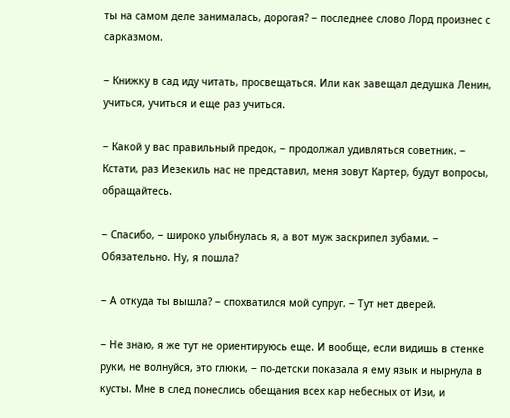ты на самом деле занималась, дорогая? ‒ последнее слово Лорд произнес с сарказмом.

‒ Книжку в сад иду читать, просвещаться. Или как завещал дедушка Ленин, учиться, учиться и еще раз учиться.

‒ Какой у вас правильный предок, ‒ продолжал удивляться советник. ‒ Кстати, раз Иезекиль нас не представил, меня зовут Картер, будут вопросы, обращайтесь.

‒ Спасибо, ‒ широко улыбнулась я, а вот муж заскрипел зубами. ‒ Обязательно. Ну, я пошла?

‒ А откуда ты вышла? ‒ спохватился мой супруг. ‒ Тут нет дверей.

‒ Не знаю, я же тут не ориентируюсь еще. И вообще, если видишь в стенке руки, не волнуйся, это глюки, ‒ по-детски показала я ему язык и нырнула в кусты. Мне в след понеслись обещания всех кар небесных от Изи, и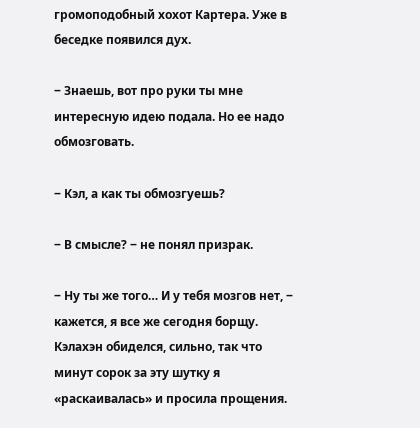громоподобный хохот Картера. Уже в беседке появился дух.

‒ Знаешь, вот про руки ты мне интересную идею подала. Но ее надо обмозговать.

‒ Кэл, а как ты обмозгуешь?

‒ В смысле? ‒ не понял призрак.

‒ Ну ты же того… И у тебя мозгов нет, ‒ кажется, я все же сегодня борщу. Кэлахэн обиделся, сильно, так что минут сорок за эту шутку я «раскаивалась» и просила прощения.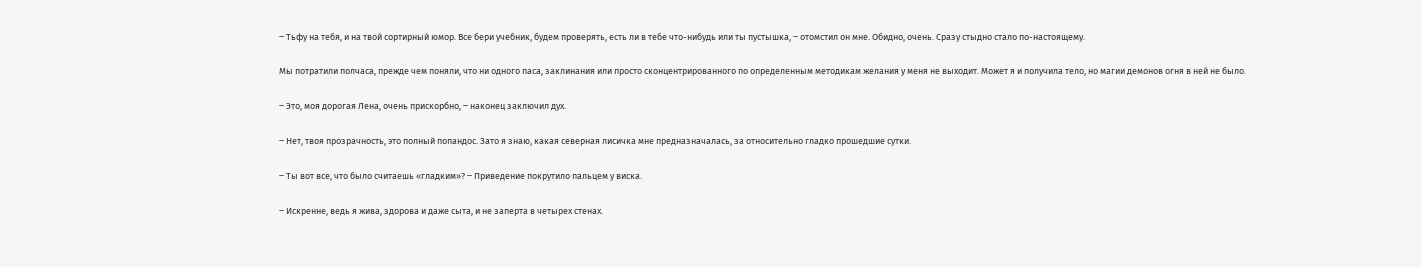‒ Тьфу на тебя, и на твой сортирный юмор. Все бери учебник, будем проверять, есть ли в тебе что-нибудь или ты пустышка, ‒ отомстил он мне. Обидно, очень. Сразу стыдно стало по-настоящему.

Мы потратили полчаса, прежде чем поняли, что ни одного паса, заклинания или просто сконцентрированного по определенным методикам желания у меня не выходит. Может я и получила тело, но магии демонов огня в ней не было.

‒ Это, моя дорогая Лена, очень прискорбно, ‒ наконец заключил дух.

‒ Нет, твоя прозрачность, это полный попандос. Зато я знаю, какая северная лисичка мне предназначалась, за относительно гладко прошедшие сутки.

‒ Ты вот все, что было считаешь «гладким»? ‒ Приведение покрутило пальцем у виска.

‒ Искренне, ведь я жива, здорова и даже сыта, и не заперта в четырех стенах.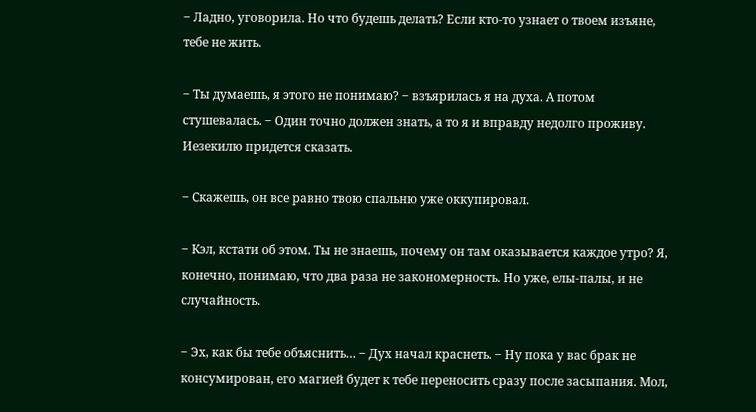‒ Ладно, уговорила. Но что будешь делать? Если кто-то узнает о твоем изъяне, тебе не жить.

‒ Ты думаешь, я этого не понимаю? ‒ взъярилась я на духа. А потом стушевалась. ‒ Один точно должен знать, а то я и вправду недолго проживу. Иезекилю придется сказать.

‒ Скажешь, он все равно твою спальню уже оккупировал.

‒ Кэл, кстати об этом. Ты не знаешь, почему он там оказывается каждое утро? Я, конечно, понимаю, что два раза не закономерность. Но уже, елы-палы, и не случайность.

‒ Эх, как бы тебе объяснить… ‒ Дух начал краснеть. ‒ Ну пока у вас брак не консумирован, его магией будет к тебе переносить сразу после засыпания. Мол,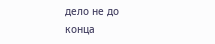дело не до конца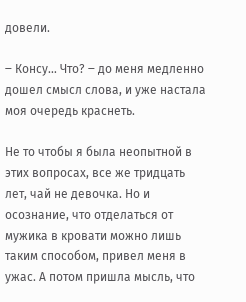довели.

‒ Консу… Что? ‒ до меня медленно дошел смысл слова, и уже настала моя очередь краснеть.

Не то чтобы я была неопытной в этих вопросах, все же тридцать лет, чай не девочка. Но и осознание, что отделаться от мужика в кровати можно лишь таким способом, привел меня в ужас. А потом пришла мысль, что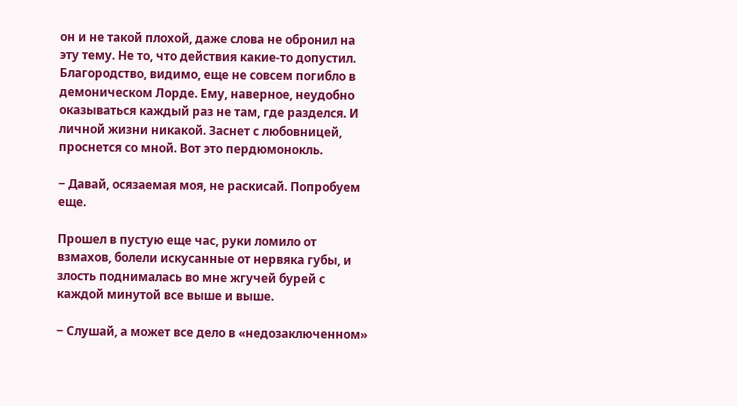он и не такой плохой, даже слова не обронил на эту тему. Не то, что действия какие-то допустил. Благородство, видимо, еще не совсем погибло в демоническом Лорде. Ему, наверное, неудобно оказываться каждый раз не там, где разделся. И личной жизни никакой. Заснет с любовницей, проснется со мной. Вот это пердюмонокль.

‒ Давай, осязаемая моя, не раскисай. Попробуем еще.

Прошел в пустую еще час, руки ломило от взмахов, болели искусанные от нервяка губы, и злость поднималась во мне жгучей бурей с каждой минутой все выше и выше.

‒ Слушай, а может все дело в «недозаключенном»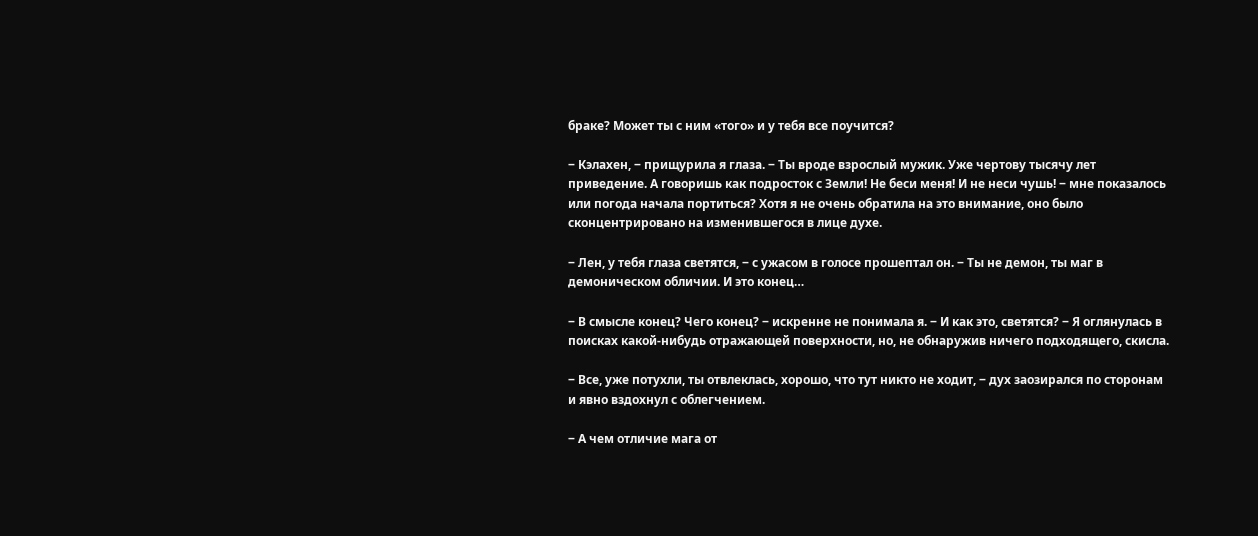браке? Может ты с ним «того» и у тебя все поучится?

‒ Кэлахен, ‒ прищурила я глаза. ‒ Ты вроде взрослый мужик. Уже чертову тысячу лет приведение. А говоришь как подросток с Земли! Не беси меня! И не неси чушь! ‒ мне показалось или погода начала портиться? Хотя я не очень обратила на это внимание, оно было сконцентрировано на изменившегося в лице духе.

‒ Лен, у тебя глаза светятся, ‒ с ужасом в голосе прошептал он. ‒ Ты не демон, ты маг в демоническом обличии. И это конец…

‒ В смысле конец? Чего конец? ‒ искренне не понимала я. ‒ И как это, светятся? ‒ Я оглянулась в поисках какой-нибудь отражающей поверхности, но, не обнаружив ничего подходящего, скисла.

‒ Все, уже потухли, ты отвлеклась, хорошо, что тут никто не ходит, ‒ дух заозирался по сторонам и явно вздохнул с облегчением.

‒ А чем отличие мага от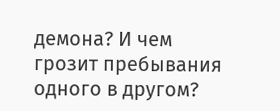демона? И чем грозит пребывания одного в другом?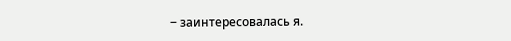‒ заинтересовалась я.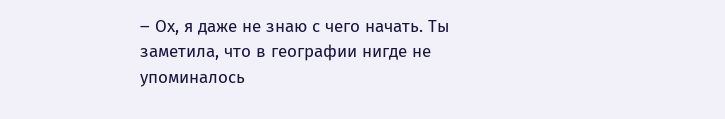‒ Ох, я даже не знаю с чего начать. Ты заметила, что в географии нигде не упоминалось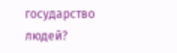государство людей?